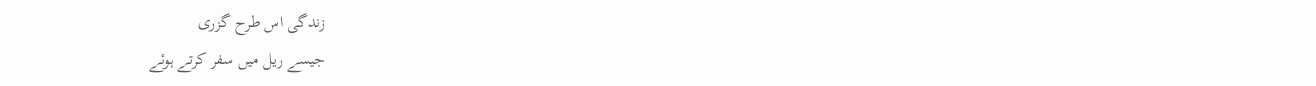زندگی اس طرح گزری
جیسے ریل میں سفر کرتے ہوئے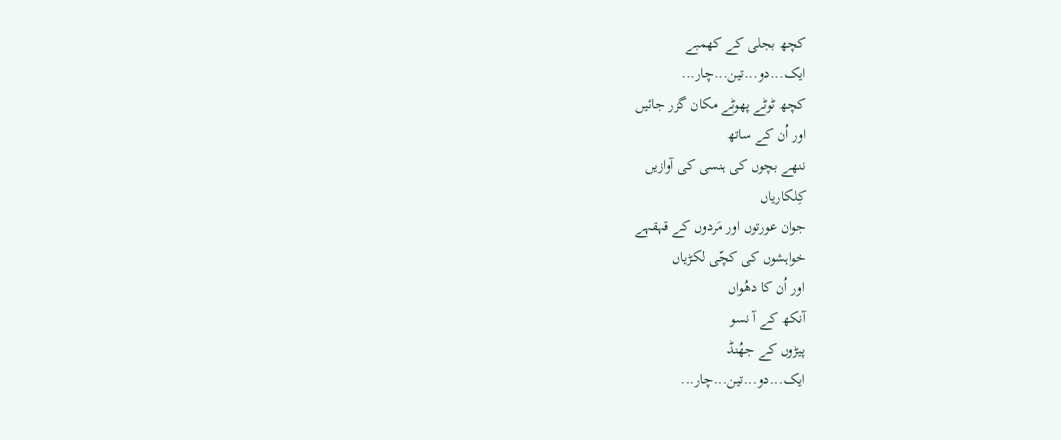کچھ بجلی کے کھمبے
ایک...دو...تین...چار...
کچھ ٹوٹے پھوٹے مکان گزر جائیں
اور اُن کے ساتھ
ننھے بچوں کی ہنسی کی آوازیں
کِلکاریاں
جوان عورتوں اور مَردوں کے قہقہے
خواہشوں کی کچّی لکڑیاں
اور اُن کا دھُواں
آنکھ کے آ نسو
پیڑوں کے جھُنڈ
ایک...دو...تین...چار...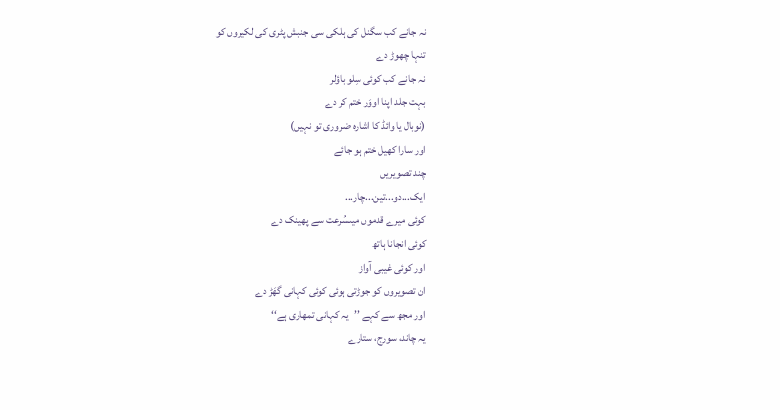نہ جانے کب سگنل کی ہلکی سی جنبش پٹری کی لکیروں کو
تنہا چھوڑ دے
نہ جانے کب کوئی سِلو باؤلر
بہت جلد اپنا اووَر ختم کر دے
(نوبال یا وائڈ کا اشارہ ضروری تو نہیں)
اور سارا کھیل ختم ہو جائے
چند تصویریں
ایک...دو...تین...چار...
کوئی میرے قدموں میںسُرعت سے پھینک دے
کوئی انجانا ہاتھ
اور کوئی غیبی آواز
ان تصویروں کو جوڑتی ہوئی کوئی کہانی گھَڑ دے
اور مجھ سے کہے ’’یہ کہانی تمھاری ہے‘‘
یہ چاند، سورج، ستارے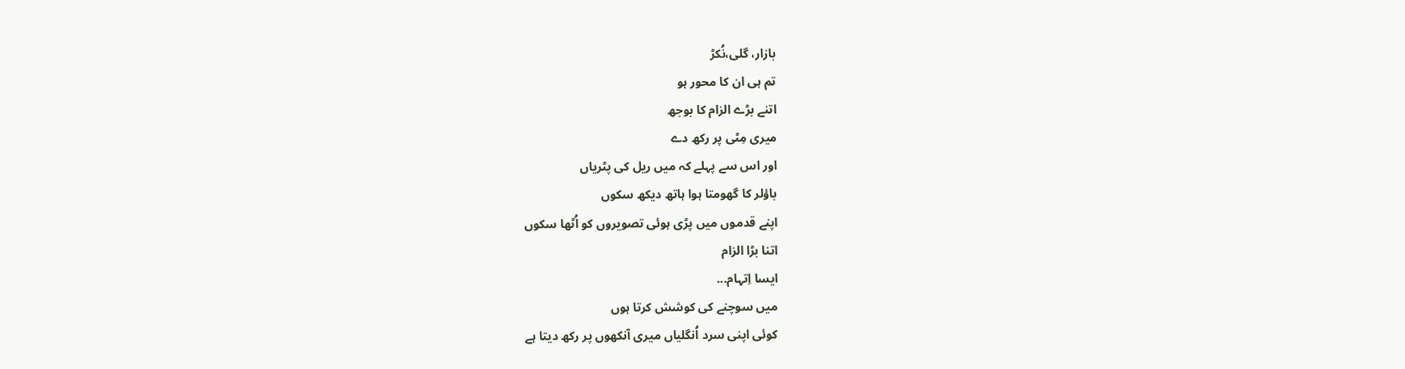بازار، گلی،نُکڑ
تم ہی ان کا محور ہو
اتنے بڑے الزام کا بوجھ
میری مِٹی پر رکھ دے
اور اس سے پہلے کہ میں ریل کی پٹریاں
باؤلر کا گھومتا ہوا ہاتھ دیکھ سکوں
اپنے قدموں میں پڑی ہوئی تصویروں کو اُٹھا سکوں
اتنا بڑا الزام
ایسا اِتہام...
میں سوچنے کی کوشش کرتا ہوں
کوئی اپنی سرد اُنگلیاں میری آنکھوں پر رکھ دیتا ہے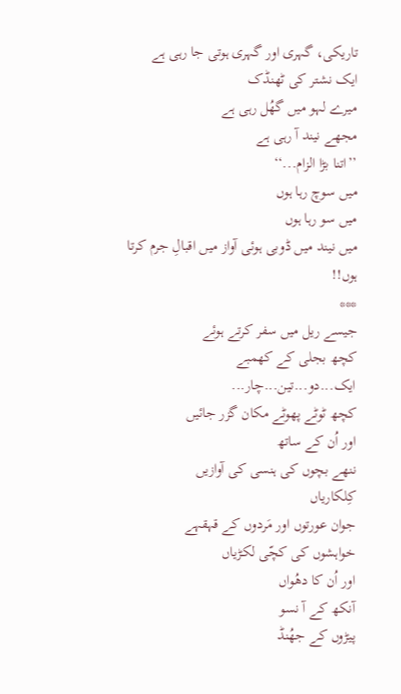تاریکی، گہری اور گہری ہوتی جا رہی ہے
ایک نشتر کی ٹھنڈک
میرے لہو میں گھُل رہی ہے
مجھے نیند آ رہی ہے
’’اتنا بڑا الزام...‘‘
میں سوچ رہا ہوں
میں سو رہا ہوں
میں نیند میں ڈوبی ہوئی آواز میں اقبالِ جرم کرتا ہوں!!
***
جیسے ریل میں سفر کرتے ہوئے
کچھ بجلی کے کھمبے
ایک...دو...تین...چار...
کچھ ٹوٹے پھوٹے مکان گزر جائیں
اور اُن کے ساتھ
ننھے بچوں کی ہنسی کی آوازیں
کِلکاریاں
جوان عورتوں اور مَردوں کے قہقہے
خواہشوں کی کچّی لکڑیاں
اور اُن کا دھُواں
آنکھ کے آ نسو
پیڑوں کے جھُنڈ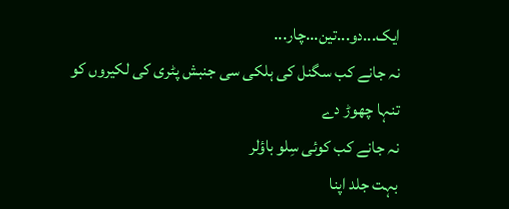ایک...دو...تین...چار...
نہ جانے کب سگنل کی ہلکی سی جنبش پٹری کی لکیروں کو
تنہا چھوڑ دے
نہ جانے کب کوئی سِلو باؤلر
بہت جلد اپنا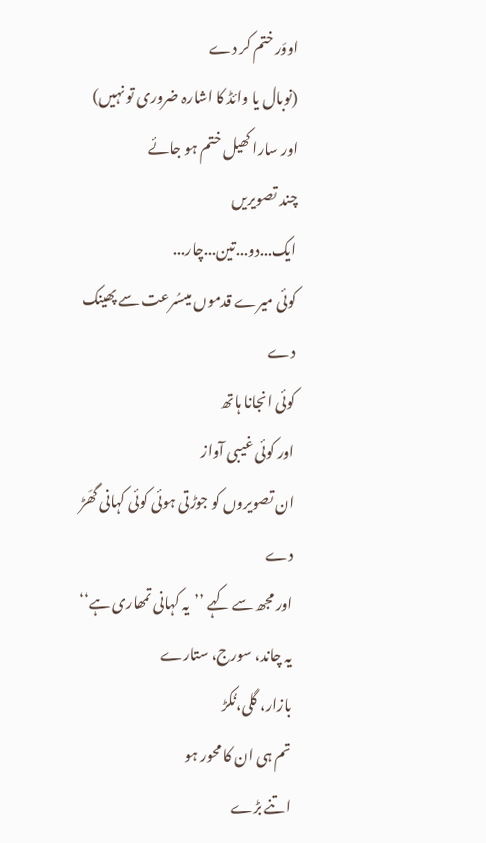اووَر ختم کر دے
(نوبال یا وائڈ کا اشارہ ضروری تو نہیں)
اور سارا کھیل ختم ہو جائے
چند تصویریں
ایک...دو...تین...چار...
کوئی میرے قدموں میںسُرعت سے پھینک دے
کوئی انجانا ہاتھ
اور کوئی غیبی آواز
ان تصویروں کو جوڑتی ہوئی کوئی کہانی گھَڑ دے
اور مجھ سے کہے ’’یہ کہانی تمھاری ہے‘‘
یہ چاند، سورج، ستارے
بازار، گلی،نُکڑ
تم ہی ان کا محور ہو
اتنے بڑے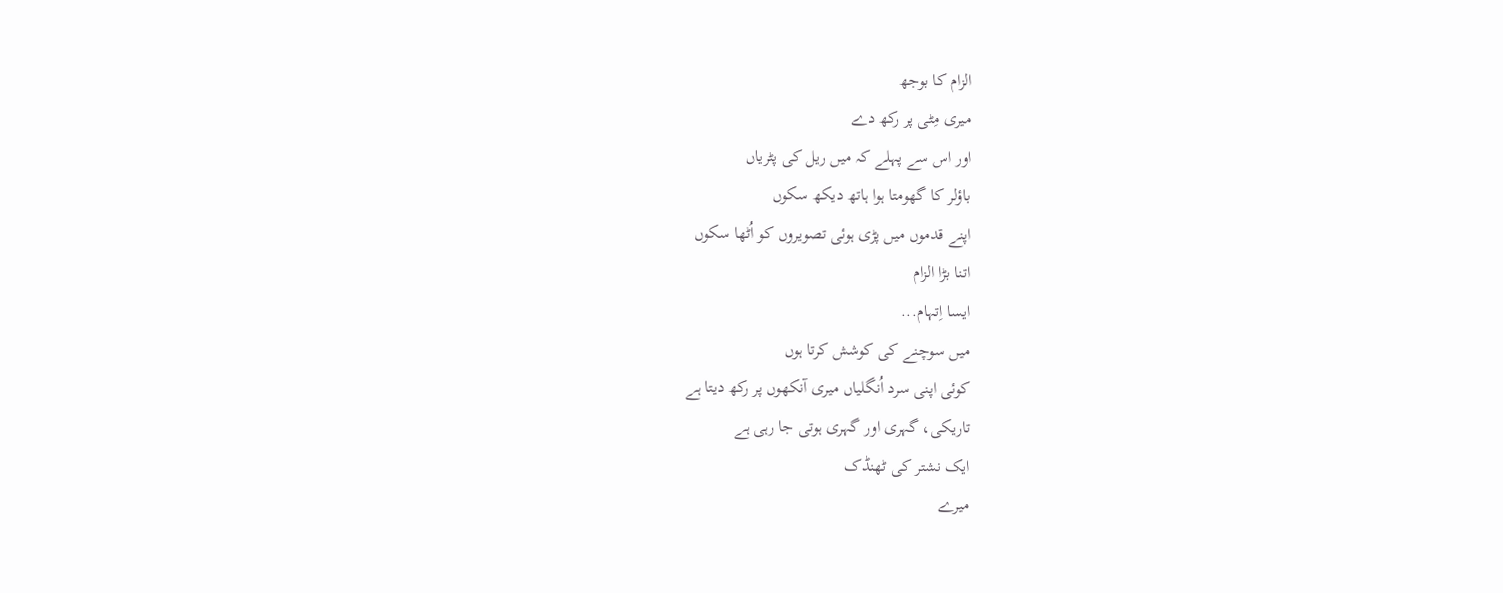الزام کا بوجھ
میری مِٹی پر رکھ دے
اور اس سے پہلے کہ میں ریل کی پٹریاں
باؤلر کا گھومتا ہوا ہاتھ دیکھ سکوں
اپنے قدموں میں پڑی ہوئی تصویروں کو اُٹھا سکوں
اتنا بڑا الزام
ایسا اِتہام...
میں سوچنے کی کوشش کرتا ہوں
کوئی اپنی سرد اُنگلیاں میری آنکھوں پر رکھ دیتا ہے
تاریکی، گہری اور گہری ہوتی جا رہی ہے
ایک نشتر کی ٹھنڈک
میرے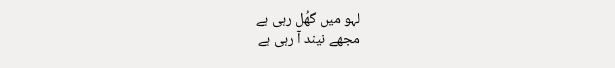لہو میں گھُل رہی ہے
مجھے نیند آ رہی ہے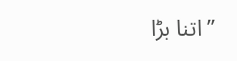’’اتنا بڑا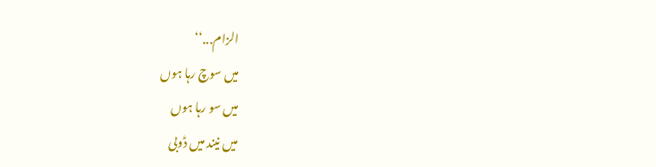الزام...‘‘
میں سوچ رہا ہوں
میں سو رہا ہوں
میں نیند میں ڈوبی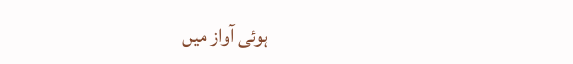ہوئی آواز میں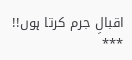اقبالِ جرم کرتا ہوں!!
***